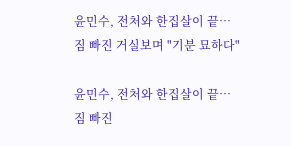윤민수, 전처와 한집살이 끝…짐 빠진 거실보며 "기분 묘하다"

윤민수, 전처와 한집살이 끝…짐 빠진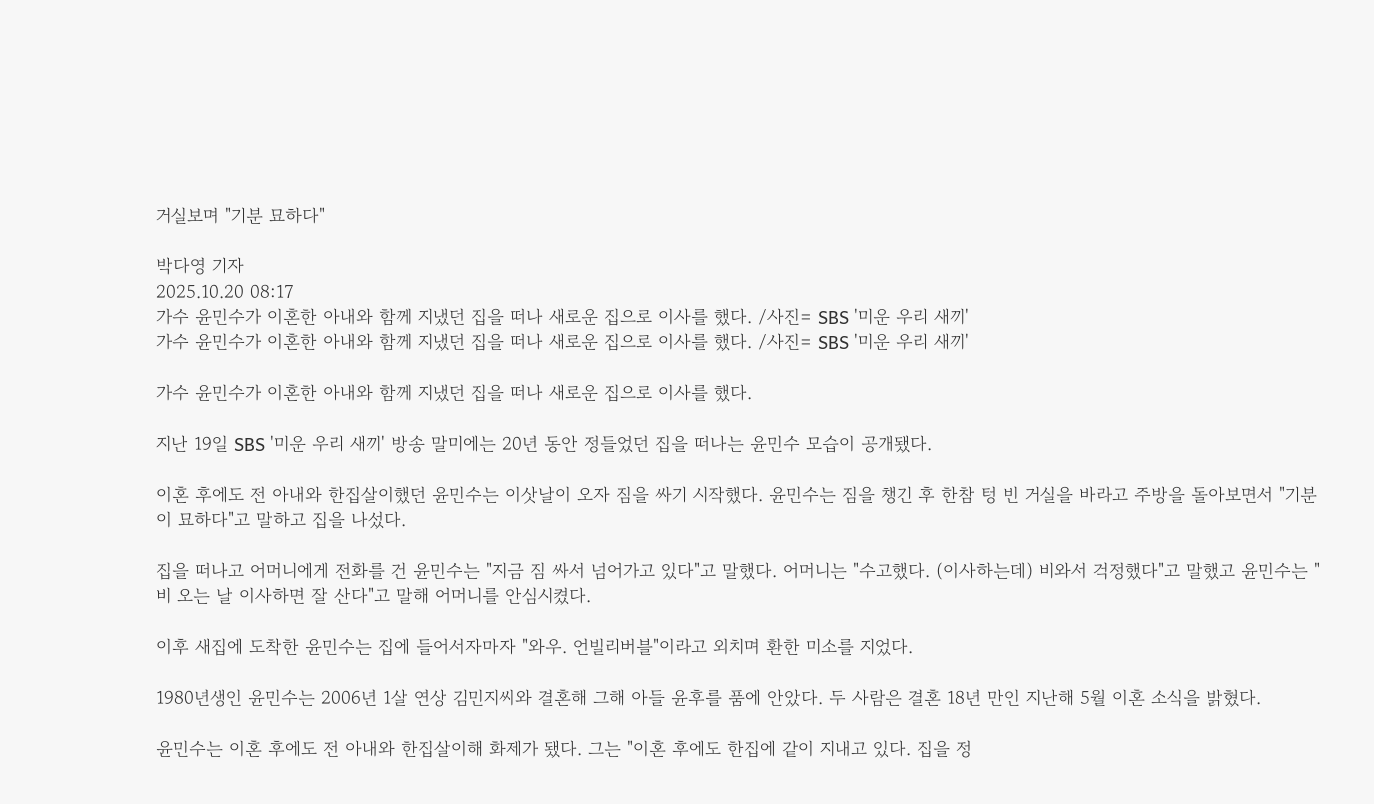거실보며 "기분 묘하다"

박다영 기자
2025.10.20 08:17
가수 윤민수가 이혼한 아내와 함께 지냈던 집을 떠나 새로운 집으로 이사를 했다. /사진= SBS '미운 우리 새끼'
가수 윤민수가 이혼한 아내와 함께 지냈던 집을 떠나 새로운 집으로 이사를 했다. /사진= SBS '미운 우리 새끼'

가수 윤민수가 이혼한 아내와 함께 지냈던 집을 떠나 새로운 집으로 이사를 했다.

지난 19일 SBS '미운 우리 새끼' 방송 말미에는 20년 동안 정들었던 집을 떠나는 윤민수 모습이 공개됐다.

이혼 후에도 전 아내와 한집살이했던 윤민수는 이삿날이 오자 짐을 싸기 시작했다. 윤민수는 짐을 챙긴 후 한참 텅 빈 거실을 바라고 주방을 돌아보면서 "기분이 묘하다"고 말하고 집을 나섰다.

집을 떠나고 어머니에게 전화를 건 윤민수는 "지금 짐 싸서 넘어가고 있다"고 말했다. 어머니는 "수고했다. (이사하는데) 비와서 걱정했다"고 말했고 윤민수는 "비 오는 날 이사하면 잘 산다"고 말해 어머니를 안심시켰다.

이후 새집에 도착한 윤민수는 집에 들어서자마자 "와우. 언빌리버블"이라고 외치며 환한 미소를 지었다.

1980년생인 윤민수는 2006년 1살 연상 김민지씨와 결혼해 그해 아들 윤후를 품에 안았다. 두 사람은 결혼 18년 만인 지난해 5월 이혼 소식을 밝혔다.

윤민수는 이혼 후에도 전 아내와 한집살이해 화제가 됐다. 그는 "이혼 후에도 한집에 같이 지내고 있다. 집을 정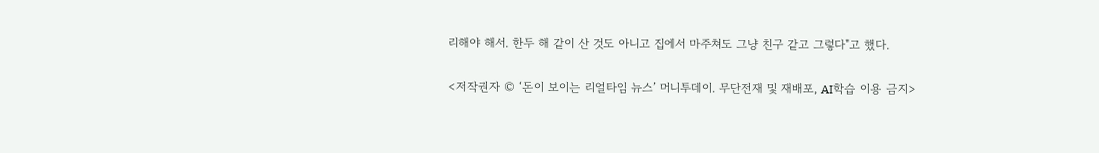리해야 해서. 한두 해 같이 산 것도 아니고 집에서 마주쳐도 그냥 친구 같고 그렇다"고 했다.

<저작권자 © ‘돈이 보이는 리얼타임 뉴스’ 머니투데이. 무단전재 및 재배포, AI학습 이용 금지>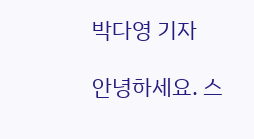박다영 기자

안녕하세요. 스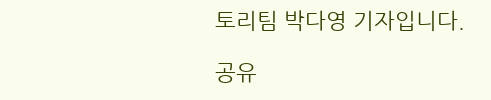토리팀 박다영 기자입니다.

공유